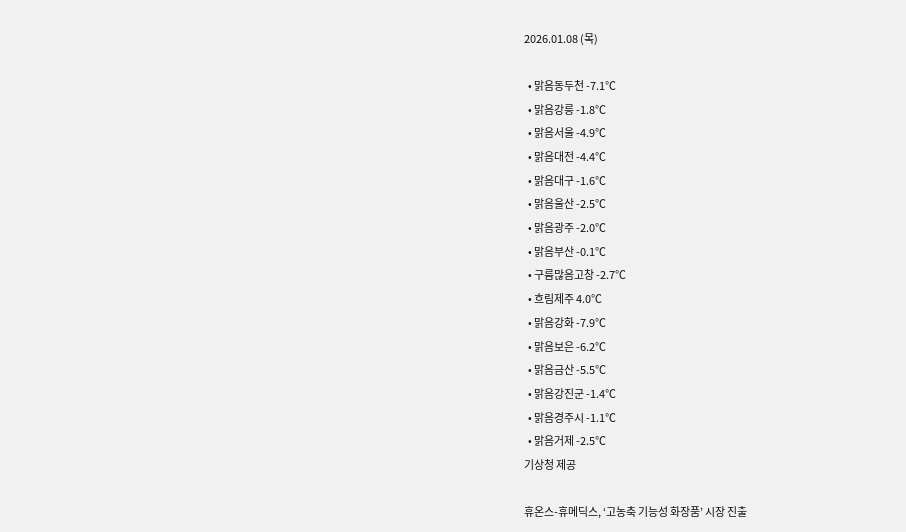2026.01.08 (목)

  • 맑음동두천 -7.1℃
  • 맑음강릉 -1.8℃
  • 맑음서울 -4.9℃
  • 맑음대전 -4.4℃
  • 맑음대구 -1.6℃
  • 맑음울산 -2.5℃
  • 맑음광주 -2.0℃
  • 맑음부산 -0.1℃
  • 구름많음고창 -2.7℃
  • 흐림제주 4.0℃
  • 맑음강화 -7.9℃
  • 맑음보은 -6.2℃
  • 맑음금산 -5.5℃
  • 맑음강진군 -1.4℃
  • 맑음경주시 -1.1℃
  • 맑음거제 -2.5℃
기상청 제공

휴온스-휴메딕스, ‘고농축 기능성 화장품’ 시장 진출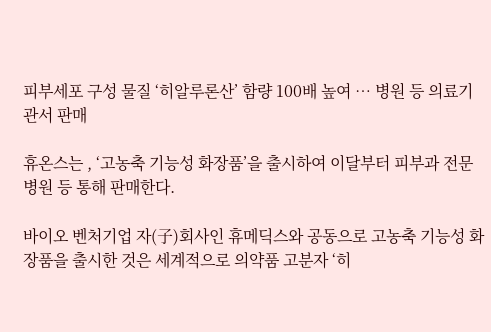피부세포 구성 물질 ‘히알루론산’ 함량 100배 높여 … 병원 등 의료기관서 판매

휴온스는 , ‘고농축 기능성 화장품’을 출시하여 이달부터 피부과 전문 병원 등 통해 판매한다.

바이오 벤처기업 자(子)회사인 휴메딕스와 공동으로 고농축 기능성 화장품을 출시한 것은 세계적으로 의약품 고분자 ‘히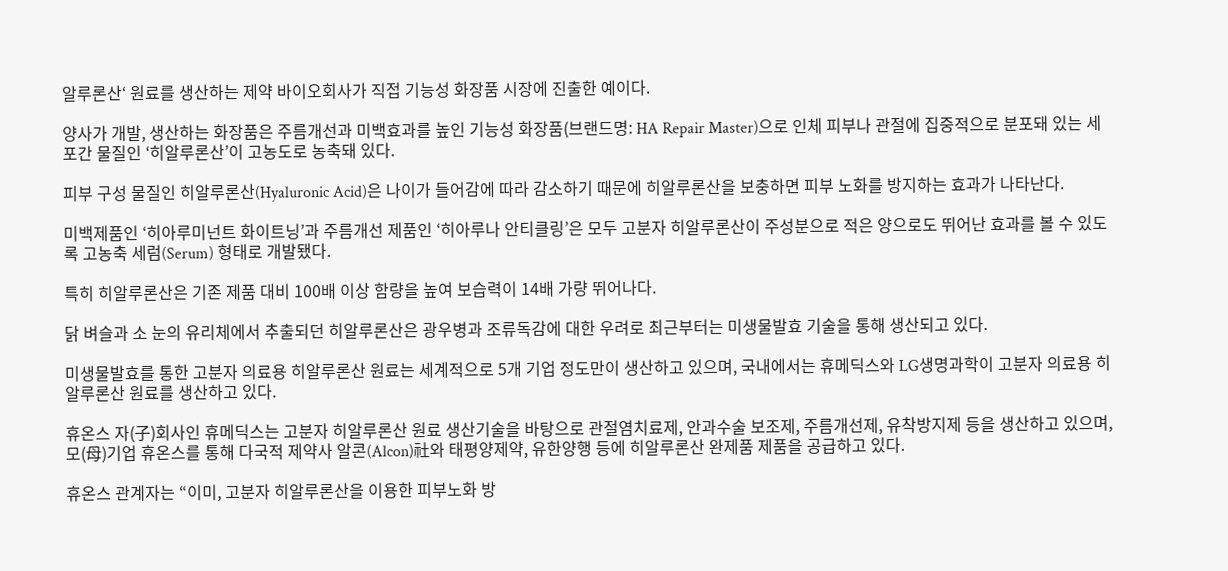알루론산‘ 원료를 생산하는 제약 바이오회사가 직접 기능성 화장품 시장에 진출한 예이다.

양사가 개발, 생산하는 화장품은 주름개선과 미백효과를 높인 기능성 화장품(브랜드명: HA Repair Master)으로 인체 피부나 관절에 집중적으로 분포돼 있는 세포간 물질인 ‘히알루론산’이 고농도로 농축돼 있다.

피부 구성 물질인 히알루론산(Hyaluronic Acid)은 나이가 들어감에 따라 감소하기 때문에 히알루론산을 보충하면 피부 노화를 방지하는 효과가 나타난다.

미백제품인 ‘히아루미넌트 화이트닝’과 주름개선 제품인 ‘히아루나 안티클링’은 모두 고분자 히알루론산이 주성분으로 적은 양으로도 뛰어난 효과를 볼 수 있도록 고농축 세럼(Serum) 형태로 개발됐다.

특히 히알루론산은 기존 제품 대비 100배 이상 함량을 높여 보습력이 14배 가량 뛰어나다.

닭 벼슬과 소 눈의 유리체에서 추출되던 히알루론산은 광우병과 조류독감에 대한 우려로 최근부터는 미생물발효 기술을 통해 생산되고 있다.

미생물발효를 통한 고분자 의료용 히알루론산 원료는 세계적으로 5개 기업 정도만이 생산하고 있으며, 국내에서는 휴메딕스와 LG생명과학이 고분자 의료용 히알루론산 원료를 생산하고 있다.

휴온스 자(子)회사인 휴메딕스는 고분자 히알루론산 원료 생산기술을 바탕으로 관절염치료제, 안과수술 보조제, 주름개선제, 유착방지제 등을 생산하고 있으며, 모(母)기업 휴온스를 통해 다국적 제약사 알콘(Alcon)社와 태평양제약, 유한양행 등에 히알루론산 완제품 제품을 공급하고 있다.

휴온스 관계자는 “이미, 고분자 히알루론산을 이용한 피부노화 방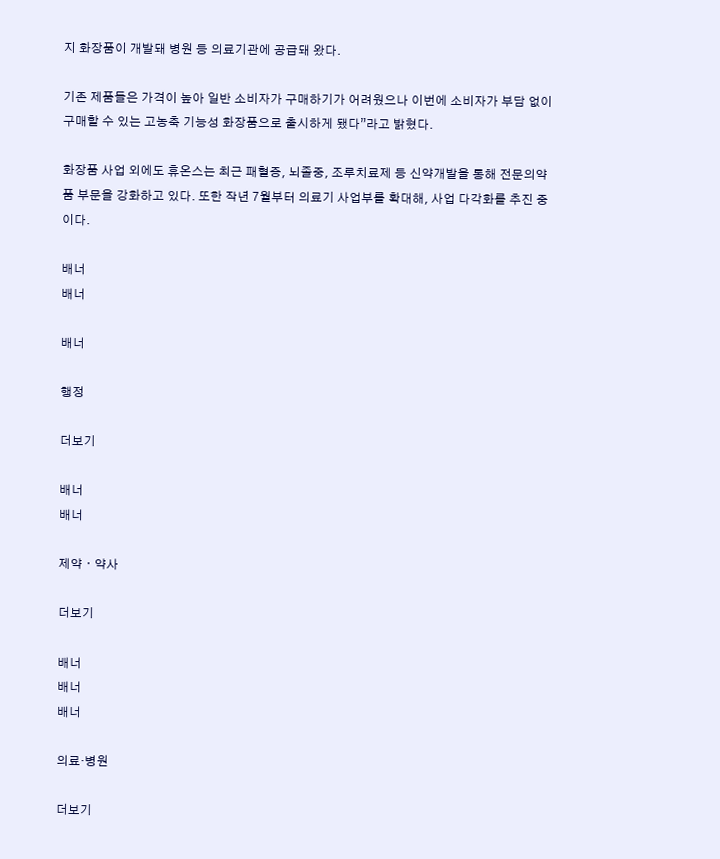지 화장품이 개발돼 병원 등 의료기관에 공급돼 왔다.

기존 제품들은 가격이 높아 일반 소비자가 구매하기가 어려웠으나 이번에 소비자가 부담 없이 구매할 수 있는 고농축 기능성 화장품으로 출시하게 됐다”라고 밝혔다.

화장품 사업 외에도 휴온스는 최근 패혈증, 뇌졸중, 조루치료제 등 신약개발을 통해 전문의약품 부문을 강화하고 있다. 또한 작년 7월부터 의료기 사업부를 확대해, 사업 다각화를 추진 중이다.

배너
배너

배너

행정

더보기

배너
배너

제약ㆍ약사

더보기

배너
배너
배너

의료·병원

더보기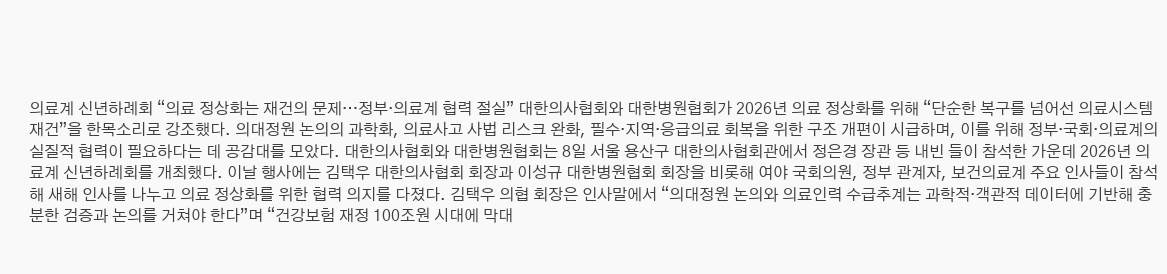의료계 신년하례회 “의료 정상화는 재건의 문제…정부·의료계 협력 절실” 대한의사협회와 대한병원협회가 2026년 의료 정상화를 위해 “단순한 복구를 넘어선 의료시스템 재건”을 한목소리로 강조했다. 의대정원 논의의 과학화, 의료사고 사법 리스크 완화, 필수·지역·응급의료 회복을 위한 구조 개편이 시급하며, 이를 위해 정부·국회·의료계의 실질적 협력이 필요하다는 데 공감대를 모았다. 대한의사협회와 대한병원협회는 8일 서울 용산구 대한의사협회관에서 정은경 장관 등 내빈 들이 참석한 가운데 2026년 의료계 신년하례회를 개최했다. 이날 행사에는 김택우 대한의사협회 회장과 이성규 대한병원협회 회장을 비롯해 여야 국회의원, 정부 관계자, 보건의료계 주요 인사들이 참석해 새해 인사를 나누고 의료 정상화를 위한 협력 의지를 다졌다. 김택우 의협 회장은 인사말에서 “의대정원 논의와 의료인력 수급추계는 과학적·객관적 데이터에 기반해 충분한 검증과 논의를 거쳐야 한다”며 “건강보험 재정 100조원 시대에 막대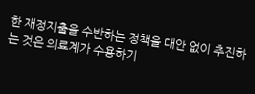한 재정지출을 수반하는 정책을 대안 없이 추진하는 것은 의료계가 수용하기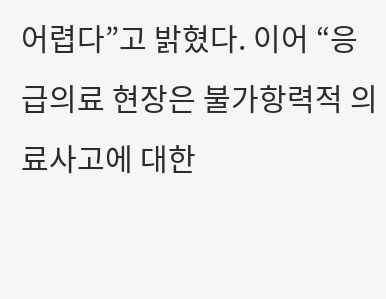어렵다”고 밝혔다. 이어 “응급의료 현장은 불가항력적 의료사고에 대한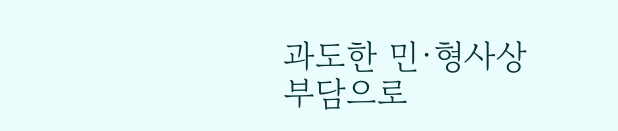과도한 민·형사상 부담으로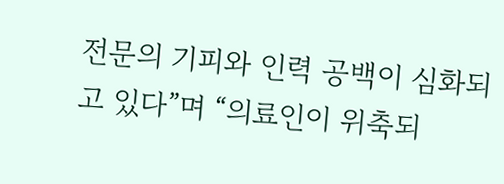전문의 기피와 인력 공백이 심화되고 있다”며 “의료인이 위축되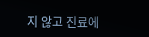지 않고 진료에